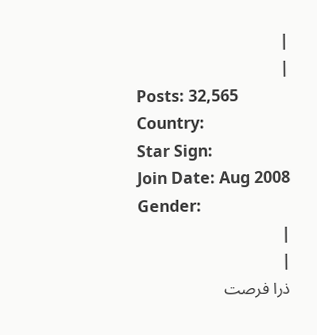|
|
Posts: 32,565
Country:
Star Sign:
Join Date: Aug 2008
Gender:
|
|
ذرا فرصت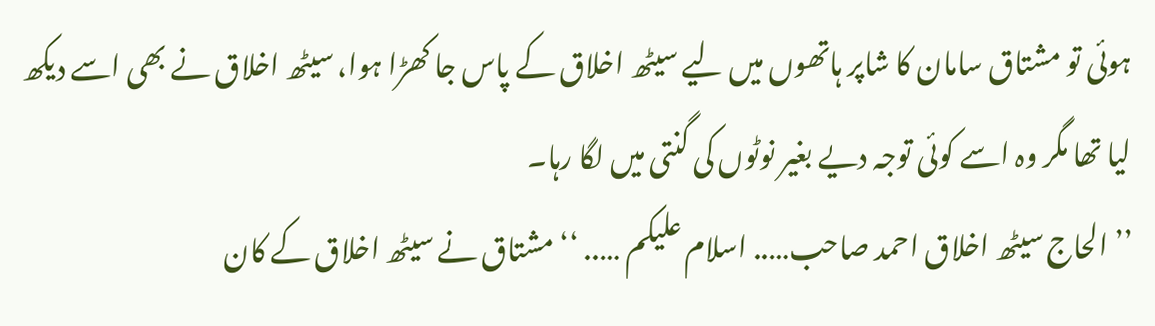ہوئی تو مشتاق سامان کا شاپر ہاتھوں میں لیے سیٹھ اخلاق کے پاس جا کھڑا ہوا، سیٹھ اخلاق نے بھی اسے دیکھ لیا تھا مگر وہ اسے کوئی توجہ دیے بغیر نوٹوں کی گنتی میں لگا رہا۔
’’ الحاج سیٹھ اخلاق احمد صاحب….. اسلام علیکم ….. ‘‘ مشتاق نے سیٹھ اخلاق کے کان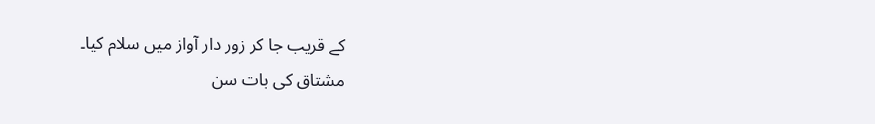کے قریب جا کر زور دار آواز میں سلام کیا۔
مشتاق کی بات سن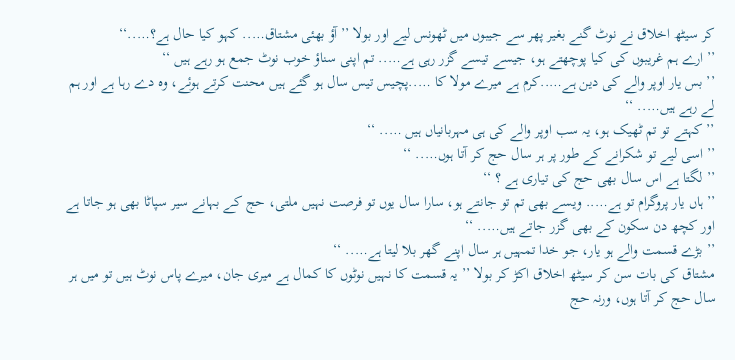کر سیٹھ اخلاق نے نوٹ گنے بغیر پھر سے جیبوں میں ٹھونس لیے اور بولا ’’ آؤ بھئی مشتاق….. کہو کیا حال ہے؟…..‘‘
’’ ارے ہم غریبوں کی کیا پوچھتے ہو، جیسے تیسے گزر رہی ہے….. تم اپنی سناؤ خوب نوٹ جمع ہو رہے ہیں ‘‘
’’ بس یار اوپر والے کی دین ہے…..کرم ہے میرے مولا کا …..پچیس تیس سال ہو گئے ہیں محنت کرتے ہوئے، وہ دے رہا ہے اور ہم لے رہے ہیں….. ‘‘
’’ کہتے تو تم ٹھیک ہو، یہ سب اوپر والے کی ہی مہربانیاں ہیں ….. ‘‘
’’ اسی لیے تو شکرانے کے طور پر ہر سال حج کر آتا ہوں….. ‘‘
’’ لگتا ہے اس سال بھی حج کی تیاری ہے ؟ ‘‘
’’ ہاں یار پروگرام تو ہے….. ویسے بھی تم تو جانتے ہو، سارا سال یوں تو فرصت نہیں ملتی، حج کے بہانے سیر سپاٹا بھی ہو جاتا ہے اور کچھ دن سکون کے بھی گزر جاتے ہیں….. ‘‘
’’ بڑے قسمت والے ہو یار، جو خدا تمہیں ہر سال اپنے گھر بلا لیتا ہے….. ‘‘
مشتاق کی بات سن کر سیٹھ اخلاق اکڑ کر بولا ’’ یہ قسمت کا نہیں نوٹوں کا کمال ہے میری جان، میرے پاس نوٹ ہیں تو میں ہر سال حج کر آتا ہوں، ورنہ حج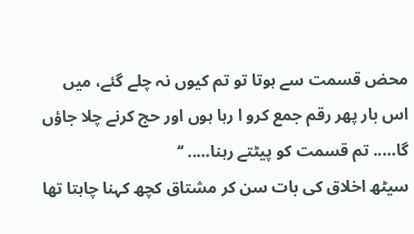محض قسمت سے ہوتا تو تم کیوں نہ چلے گئے، میں اس بار پھر رقم جمع کرو ا رہا ہوں اور حج کرنے چلا جاؤں گا….. تم قسمت کو پیٹتے رہنا….. ‘‘
سیٹھ اخلاق کی بات سن کر مشتاق کچھ کہنا چاہتا تھا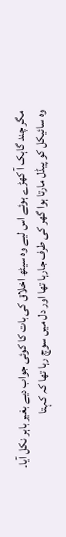مگر چند گاہک آ کھڑے ہوئے اس لیے وہ سیٹھ اخلاق کی بات کا کوئی جواب دیے بغیر باہر نکل آیا۔
وہ سائیکل کو پیڈل مارتا ہوا گھر کی طرف جارہا تھا اور دل میں سوچ رہا تھا کہ کہتا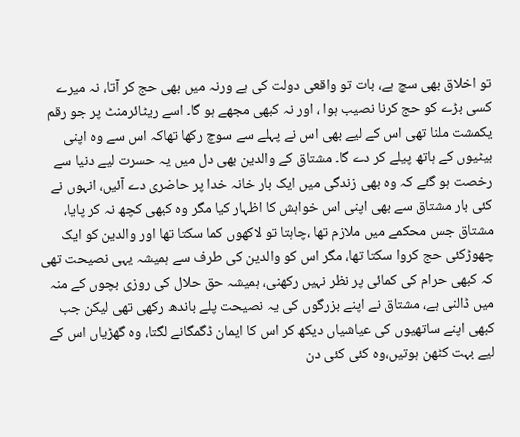تو اخلاق بھی سچ ہے، بات تو واقعی دولت کی ہے ورنہ میں بھی حج کر آتا، نہ میرے کسی بڑے کو حج کرنا نصیب ہوا ، اور نہ کبھی مجھے ہو گا۔ اسے ریٹائرمنٹ پر جو رقم یکمشت ملنا تھی اس کے لیے بھی اس نے پہلے سے سوچ رکھا تھاکہ اس سے وہ اپنی بیٹیوں کے ہاتھ پیلے کر دے گا۔ مشتاق کے والدین بھی دل میں یہ حسرت لیے دنیا سے رخصت ہو گئے کہ وہ بھی زندگی میں ایک بار خانہ خدا پر حاضری دے آئیں، انہوں نے کئی بار مشتاق سے بھی اپنی اس خواہش کا اظہار کیا مگر وہ کبھی کچھ نہ کر پایا، مشتاق جس محکمے میں ملازم تھا ،چاہتا تو لاکھوں کما سکتا تھا اور والدین کو ایک چھوڑکئی حج کروا سکتا تھا، مگر اس کو والدین کی طرف سے ہمیشہ یہی نصیحت تھی کہ کبھی حرام کی کمائی پر نظر نہیں رکھنی، ہمیشہ حق حلال کی روزی بچوں کے منہ میں ڈالنی ہے، مشتاق نے اپنے بزرگوں کی یہ نصیحت پلے باندھ رکھی تھی لیکن جب کبھی اپنے ساتھیوں کی عیاشیاں دیکھ کر اس کا ایمان ڈگمگانے لگتا، وہ گھڑیاں اس کے لیے بہت کٹھن ہوتیں،وہ کئی کئی دن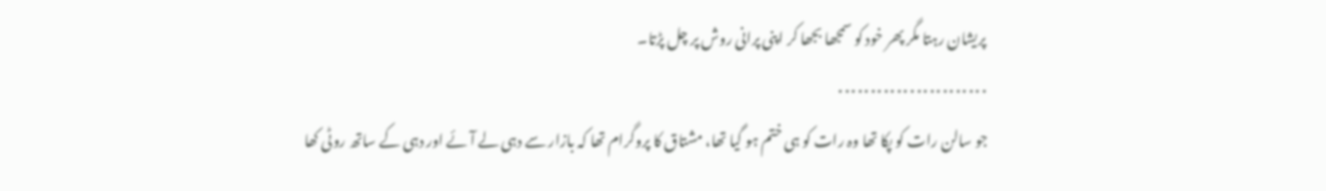پریشان رہتا مگر پھر خود کو سمجھا بجھا کر اپنی پرانی روش پر چل پڑتا۔
۰۰۰۰۰۰۰۰۰۰۰۰۰۰۰۰۰۰۰۰۰۰۰
جو سالن رات کو پکا تھا وہ رات کو ہی ختم ہو گیا تھا، مشتاق کا پروگرام تھا کہ بازار سے دہی لے آئے اور دہی کے ساتھ روٹی کھا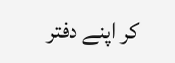کر اپنے دفتر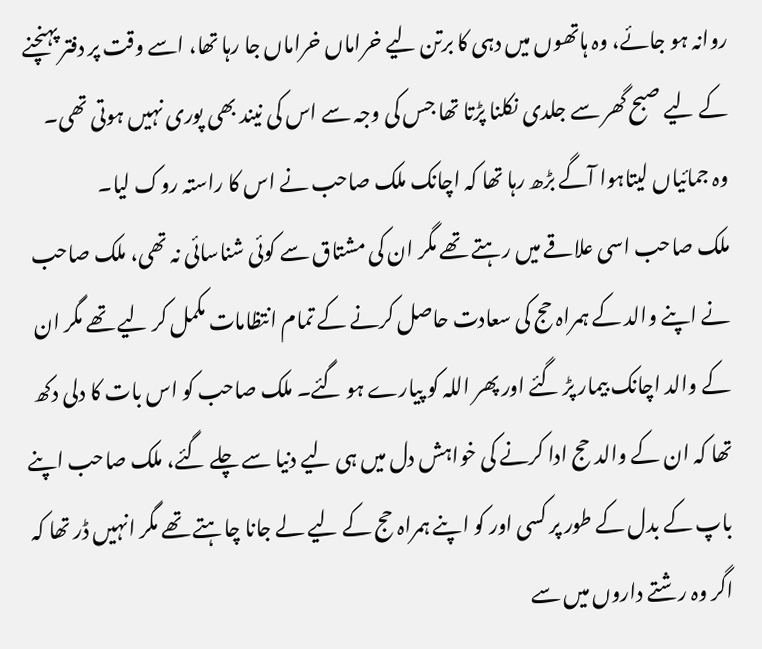روانہ ہو جائے، وہ ہاتھوں میں دہی کا برتن لیے خراماں خراماں جا رہا تھا، اسے وقت پر دفتر پہنچنے کے لیے صبح گھر سے جلدی نکلنا پڑتا تھا جس کی وجہ سے اس کی نیند بھی پوری نہیں ہوتی تھی۔ وہ جمائیاں لیتاہوا آگے بڑھ رہا تھا کہ اچانک ملک صاحب نے اس کا راستہ روک لیا۔
ملک صاحب اسی علاقے میں رہتے تھے مگر ان کی مشتاق سے کوئی شناسائی نہ تھی، ملک صاحب نے اپنے والد کے ہمراہ حج کی سعادت حاصل کرنے کے تمام انتظامات مکمل کر لیے تھے مگر ان کے والد اچانک بیمار پڑ گئے اور پھر اللہ کو پیارے ہو گئے۔ ملک صاحب کو اس بات کا دلی دکھ تھا کہ ان کے والد حج ادا کرنے کی خواہش دل میں ہی لیے دنیا سے چلے گئے، ملک صاحب اپنے باپ کے بدل کے طور پر کسی اور کو اپنے ہمراہ حج کے لیے لے جانا چاہتے تھے مگر انہیں ڈر تھا کہ اگر وہ رشتے داروں میں سے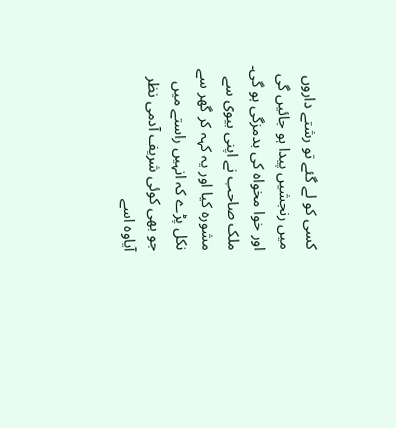کسی کو لے گئے تو رشتے داروں میں رنجشیں پیدا ہو جائیں گی اور خوا مخواہ کی بدمزگی ہو گی۔
ملک صاحب نے اپنی بیوی سے مشورہ کیا اور یہ کہہ کر گھر سے نکل پڑے کہ انہیں راستے میں جو بھی کوئی شریف آدمی نظر آیاوہ اسے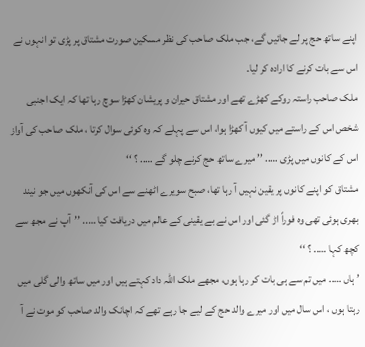اپنے ساتھ حج پر لے جائیں گے، جب ملک صاحب کی نظر مسکین صورت مشتاق پر پڑی تو انہوں نے اس سے بات کرنے کا ارادہ کر لیا۔
ملک صاحب راستہ روکے کھڑے تھے اور مشتاق حیران و پریشان کھڑا سوچ رہا تھا کہ ایک اجنبی شخص اس کے راستے میں کیوں آ کھڑا ہوا، اس سے پہلے کہ وہ کوئی سوال کرتا ، ملک صاحب کی آواز اس کے کانوں میں پڑی ….. ’’ میرے ساتھ حج کرنے چلو گے ….. ؟ ‘‘
مشتاق کو اپنے کانوں پر یقین نہیں آ رہا تھا، صبح سویرے اٹھنے سے اس کی آنکھوں میں جو نیند بھری ہوئی تھی وہ فوراً اڑ گئی اور اس نے بے یقینی کے عالم میں دریافت کیا ….. ’’آپ نے مجھ سے کچھ کہا ….. ؟ ‘‘
’ ہاں ….. میں تم سے ہی بات کر رہا ہوں، مجھے ملک اللہ داد کہتے ہیں اور میں ساتھ والی گلی میں رہتا ہوں ، اس سال میں اور میرے والد حج کے لیے جا رہے تھے کہ اچانک والد صاحب کو موت نے آ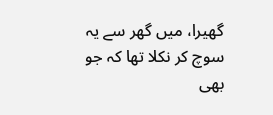گھیرا، میں گھر سے یہ سوچ کر نکلا تھا کہ جو بھی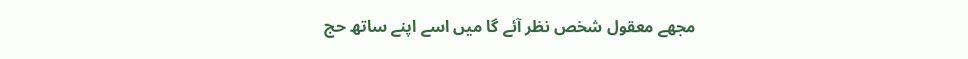مجھے معقول شخص نظر آئے گا میں اسے اپنے ساتھ حج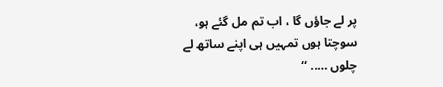پر لے جاؤں گا ، اب تم مل گئے ہو، سوچتا ہوں تمہیں ہی اپنے ساتھ لے چلوں ….. ‘‘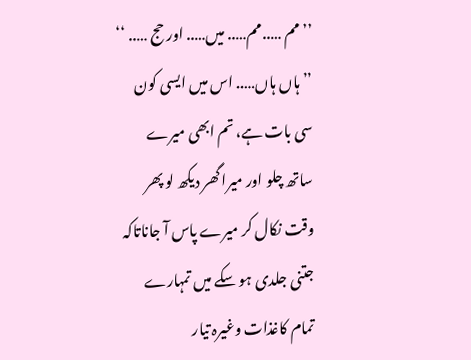’’ مم …..مم….. میں….. اور حج ….. ‘‘
’’ ہاں ہاں….. اس میں ایسی کون سی بات ہے، تم ابھی میرے ساتھ چلو اور میرا گھر دیکھ لو پھر وقت نکال کر میرے پاس آ جاناتاکہ جتنی جلدی ہو سکے میں تمہارے تمام کاغذات وغیرہ تیار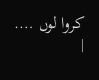کروا لوں ….
|